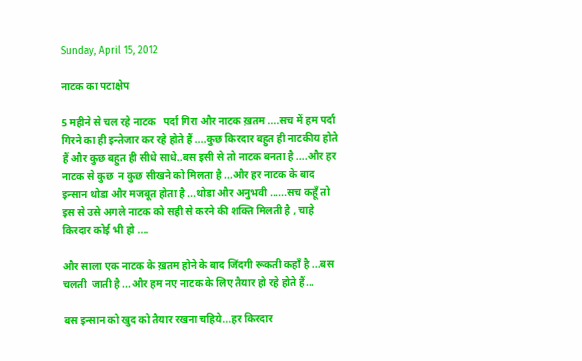Sunday, April 15, 2012

नाटक का पटाक्षेप

5 महीने से चल रहे नाटक   पर्दा गिरा और नाटक ख़तम ....सच में हम पर्दा गिरने का ही इन्तेजार कर रहे होते हैं ....कुछ किरदार बहुत ही नाटकीय होते हैं और कुछ बहुत ही सीधे साधे..बस इसी से तो नाटक बनता है ....और हर नाटक से कुछ  न कुछ सीखने को मिलता है ...और हर नाटक के बाद इन्सान थोडा और मजबूत होता है ...थोडा और अनुभवी ......सच कहूँ तो इस से उसे अगले नाटक को सही से करने की शक्ति मिलती है , चाहे किरदार कोई भी हो ....

और साला एक नाटक के ख़तम होने के बाद जिंदगी रूकती कहाँ है ...बस चलती  जाती है ...और हम नए नाटक के लिए तैयार हो रहे होते हैं...

बस इन्सान को खुद को तैयार रखना चहिये...हर किरदार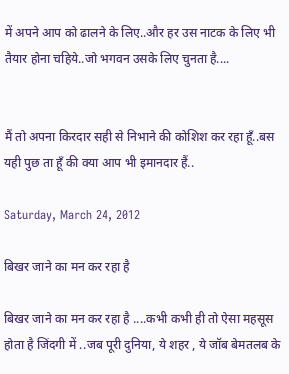में अपने आप को ढालने के लिए..और हर उस नाटक के लिए भी तैयार होना चहिये..जो भगवन उसके लिए चुनता है....


मैं तो अपना किरदार सही से निभाने की कोशिश कर रहा हूँ..बस यही पुछ ता हूँ की क्या आप भी इमानदार हैं..

Saturday, March 24, 2012

बिखर जाने का मन कर रहा है

बिखर जाने का मन कर रहा है ....कभी कभी ही तो ऐसा महसूस होता है जिंदगी में ..जब पूरी दुनिया, ये शहर , ये जॉब बेमतलब के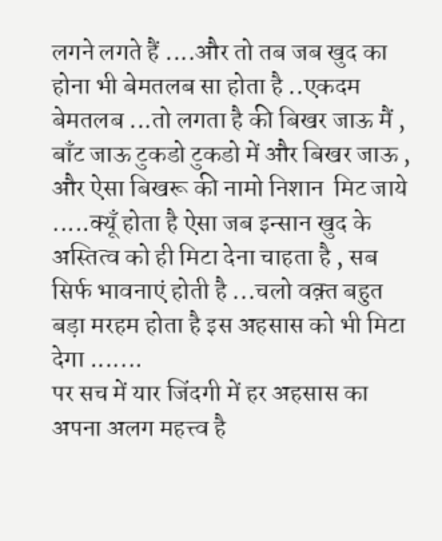लगने लगते हैं ....और तो तब जब खुद का होना भी बेमतलब सा होता है ..एकदम बेमतलब ...तो लगता है की बिखर जाऊ मैं , बाँट जाऊ टुकडो टुकडो में और बिखर जाऊ , और ऐसा बिखरू की नामो निशान  मिट जाये .....क्यूँ होता है ऐसा जब इन्सान खुद के अस्तित्व को ही मिटा देना चाहता है , सब सिर्फ भावनाएं होती है ...चलो वक़्त बहुत बड़ा मरहम होता है इस अहसास को भी मिटा देगा .......
पर सच में यार जिंदगी में हर अहसास का अपना अलग महत्त्व है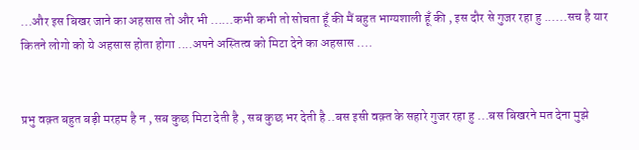...और इस बिखर जाने का अहसास तो और भी ......कभी कभी तो सोचता हूँ की मैं बहुत भाग्यशाली हूँ की , इस दौर से गुजर रहा हु ......सच है यार कितने लोगो को ये अहसास होता होगा ....अपने अस्तित्व को मिटा देने का अहसास ....


प्रभु वक़्त बहुत बड़ी मरहम है न , सब कुछ मिटा देती है , सब कुछ भर देती है ..बस इसी वक़्त के सहारे गुजर रहा हु ...बस बिखरने मत देना मुझे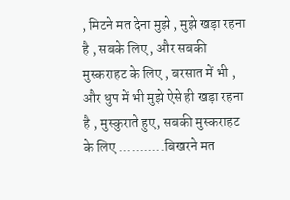, मिटने मत देना मुझे , मुझे खड़ा रहना है , सबके लिए , और सबकी मुस्कराहट के लिए , बरसात में भी , और धुप में भी मुझे ऐसे ही खड़ा रहना है , मुस्कुराते हुए, सबकी मुस्कराहट के लिए ...........बिखरने मत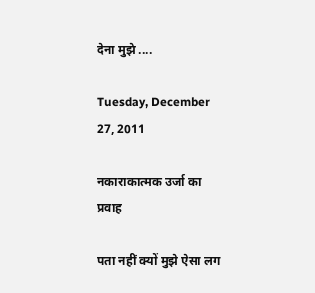देना मुझे ....

Tuesday, December 27, 2011

नकाराकात्मक उर्जा का प्रवाह

पता नहीं क्यों मुझे ऐसा लग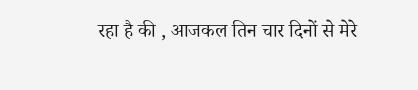रहा है की , आजकल तिन चार दिनों से मेरे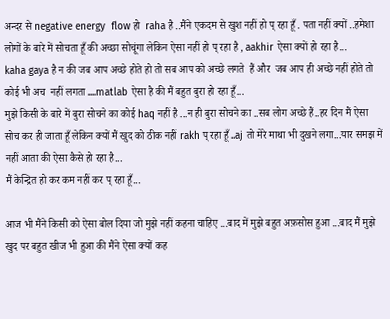अन्दर से negative energy  flow हो  raha है ..मैंने एकदम से खुश नहीं हो प् रहा हूँ . पता नहीं क्यों ..हमेशा लोगों के बारे में सोचता हूँ की अच्छा सोचूंगा लेकिन ऐसा नहीं हो प् रहा है , aakhir ऐसा क्यों हो रहा है...
kaha gaya है न की जब आप अच्छे होते हो तो सब आप को अच्छे लगते  हैं और  जब आप ही अच्छे नहीं होते तो कोई भी अच  नहीं लगता ....matlab ऐसा है की मैं बहुत बुरा हो रहा हूँ...
मुझे किसी के बारे में बुरा सोचने का कोई haq नहीं है ...न ही बुरा सोचने का ..सब लोग अच्छे हैं..हर दिन मैं ऐसा सोच कर ही जाता हूँ लेकिन क्यों मैं खुद को ठीक नहीं rakh प् रहा हूँ ..aj तो मेरे माथा भी दुखने लगा...यार समझ में नहीं आता की ऐसा कैसे हो रहा है...
मैं केन्द्रित हो कर कम नहीं कर प् रहा हूँ...

आज भी मैंने किसी को ऐसा बोल दिया जो मुझे नहीं कहना चाहिए ...बाद में मुझे बहुत अफ़सोस हुआ ...बाद मैं मुझे खुद पर बहुत खीज भी हुआ की मैंने ऐसा क्यों कह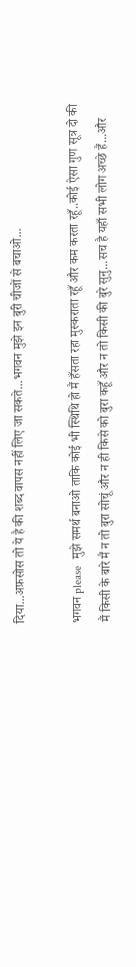दिया...अफ़सोस तो ये है की शब्द वापस नहीं लिए जा सकते...भगवन मुझे इन बुरी चीजों से बचाओ...

भगवन please  मुझे समर्थ बनाओ ताकि कोई भी स्थिथि हो मैं हँसता रहा मुस्कराता रहूँ और कम करता रहूँ..कोई ऐसा गुण सूत्र दो की मैं किसी के बारे मैं न तो बुरा सोचूं और न ही किसे को बुरा कहूँ और न तो किसी की बुरे सुनु...सच है यहाँ सभी लोग अच्छे हैं...और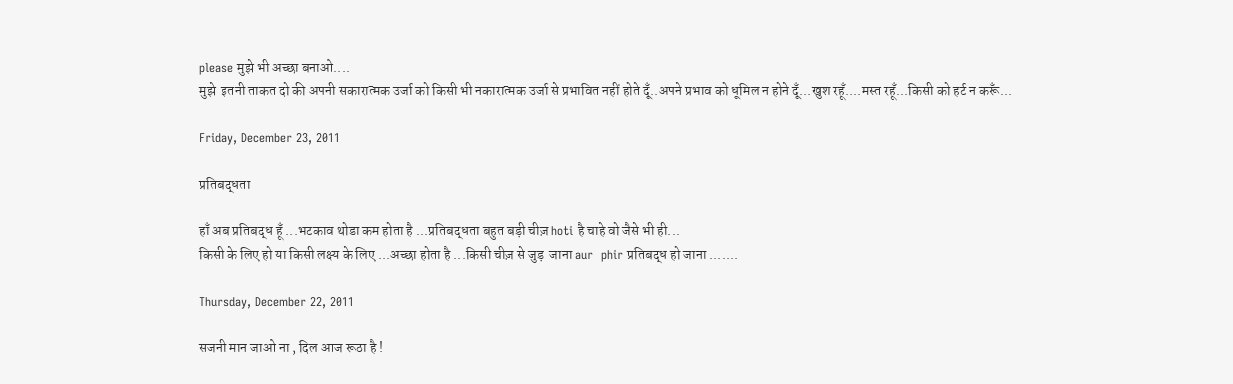please मुझे भी अच्छा बनाओ....
मुझे  इतनी ताकत दो की अपनी सकारात्मक उर्जा को किसी भी नकारात्मक उर्जा से प्रभावित नहीं होते दूँ..अपने प्रभाव को धूमिल न होने दूँ...खुश रहूँ....मस्त रहूँ...किसी को हर्ट न करूँ...

Friday, December 23, 2011

प्रतिबद्धता

हाँ अब प्रतिबद्ध हूँ ...भटकाव थोडा कम होता है ...प्रतिबद्धता बहुत बड़ी चीज़ hoti है चाहे वो जैसे भी ही...
किसी के लिए हो या किसी लक्ष्य के लिए ...अच्छा होता है ...किसी चीज़ से जुड़  जाना aur  phir प्रतिबद्ध हो जाना .......

Thursday, December 22, 2011

सजनी मान जाओ ना , दिल आज रूठा है !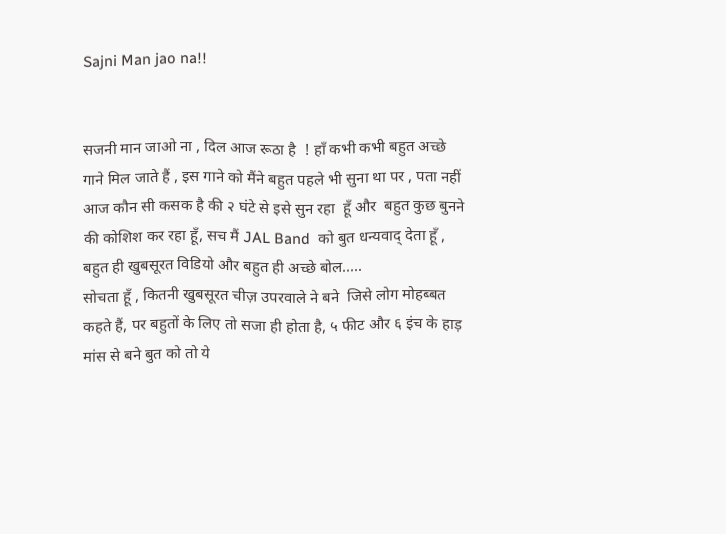Sajni Man jao na!!


सजनी मान जाओ ना , दिल आज रूठा है  ! हाँ कभी कभी बहुत अच्छे गाने मिल जाते हैं , इस गाने को मैंने बहुत पहले भी सुना था पर , पता नहीं आज कौन सी कसक है की २ घंटे से इसे सुन रहा  हूँ और  बहुत कुछ बुनने की कोशिश कर रहा हूँ, सच मैं JAL Band  को बुत धन्यवाद् देता हूँ , बहुत ही खुबसूरत विडियो और बहुत ही अच्छे बोल.....
सोचता हूँ , कितनी खुबसूरत चीज़ उपरवाले ने बने  जिसे लोग मोहब्बत  कहते हैं, पर बहुतों के लिए तो सजा ही होता है, ५ फीट और ६ इंच के हाड़ मांस से बने बुत को तो ये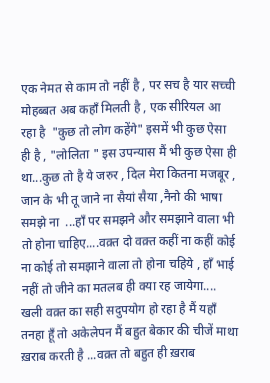एक नेमत से काम तो नहीं है , पर सच है यार सच्ची मोहब्बत अब कहाँ मिलती है , एक सीरियल आ रहा है  "कुछ तो लोग कहेंगे" इसमें भी कुछ ऐसा ही है , "लोलिता " इस उपन्यास मैं भी कुछ ऐसा ही था...कुछ तो है ये जरुर , दिल मेरा कितना मजबूर , जान के भी तू जाने ना सैयां सैया ,नैनो की भाषा समझे ना  ...हाँ पर समझने और समझाने वाला भी तो होना चाहिए....वक़्त दो वक़्त कहीं ना कहीं कोई ना कोई तो समझाने वाला तो होना चहिये , हाँ भाई नहीं तो जीने का मतलब ही क्या रह जायेगा....
खली वक़्त का सही सदुपयोग हो रहा है मैं यहाँ तनहा हूँ तो अकेलेपन मैं बहुत बेकार की चीजें माथा ख़राब करती है ...वक़्त तो बहुत ही ख़राब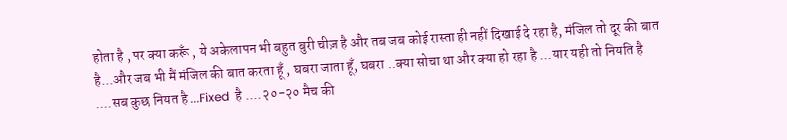होता है , पर क्या करूँ , ये अकेलापन भी बहुत बुरी चीज़ है और तब जब कोई रास्ता ही नहीं दिखाई दे रहा है, मंजिल तो दूर की बात है...और जब भी मैं मंजिल की बात करता हूँ , घबरा जाता हूँ, घबरा ..क्या सोचा था और क्या हो रहा है ...यार यही तो नियति है ....सब कुछ नियत है ...Fixed  है ....२०-२० मैच की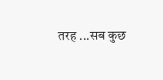तरह ...सब कुछ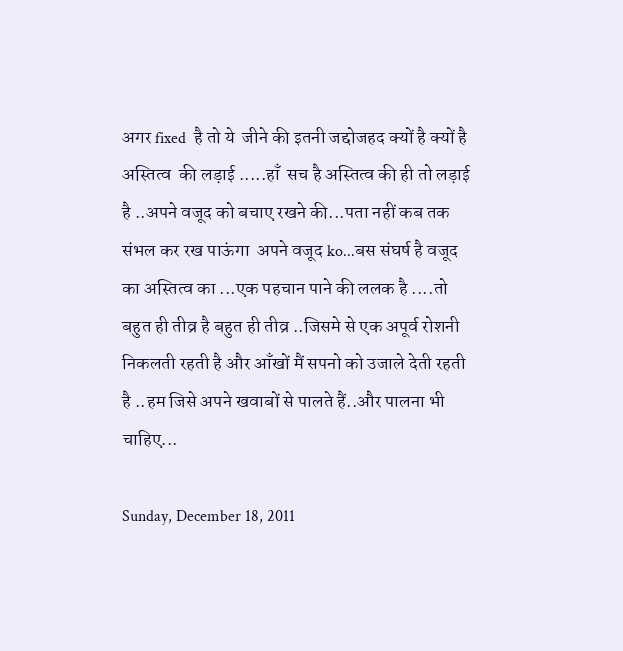अगर fixed  है तो ये  जीने की इतनी जद्दोजहद क्यों है क्यों है अस्तित्व  की लड़ाई .....हाँ  सच है अस्तित्व की ही तो लड़ाई है ..अपने वजूद को बचाए रखने की...पता नहीं कब तक संभल कर रख पाऊंगा  अपने वजूद ko...बस संघर्ष है वजूद का अस्तित्व का ...एक पहचान पाने की ललक है ....तो बहुत ही तीव्र है बहुत ही तीव्र ..जिसमे से एक अपूर्व रोशनी निकलती रहती है और आँखों मैं सपनो को उजाले देती रहती है ..हम जिसे अपने खवाबों से पालते हैं..और पालना भी चाहिए...

Sunday, December 18, 2011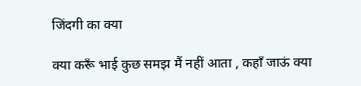जिंदगी का क्या

क्या करूँ भाई कुछ समझ मैं नहीं आता , कहाँ जाऊं क्या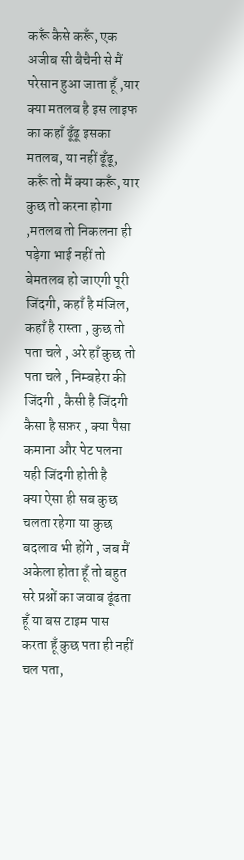करूँ कैसे करूँ, एक अजीब सी बैचैनी से मैं परेसान हुआ जाता हूँ ,यार क्या मतलब है इस लाइफ का कहाँ ढूँढू इसका मतलब, या नहीं ढूँढू, करूँ तो मैं क्या करूँ, यार कुछ तो करना होगा ,मतलब तो निकलना ही पड़ेगा भाई नहीं तो बेमतलब हो जाएगी पूरी जिंदगी, कहाँ है मंजिल, कहाँ है रास्ता , कुछ तो पता चले , अरे हाँ कुछ तो पता चले , निम्बहेरा की जिंदगी , कैसी है जिंदगी कैसा है सफ़र , क्या पैसा कमाना और पेट पलना यही जिंदगी होती है
क्या ऐसा ही सब कुछ चलता रहेगा या कुछ बदलाव भी होंगे , जब मैं अकेला होता हूँ तो बहुत सरे प्रश्नों का जवाब ढूंढता हूँ या बस टाइम पास करता हूँ कुछ पता ही नहीं चल पता,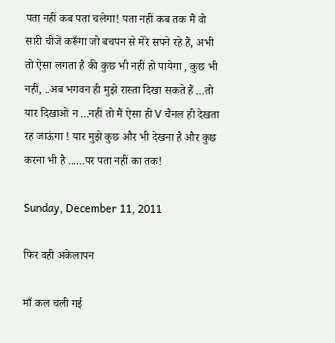पता नहीं कब पता चलेगा! पता नहीं कब तक मैं वो सारी चीजें करूँगा जो बचपन से मेरे सपने रहे हैं, अभी तो ऐसा लगता है की कुछ भी नहीं हो पायेगा , कुछ भी नहीं, ..अब भगवन ही मुझे रास्ता दिखा सकते हैं ...तो यार दिखाओ न ...नहीं तो मैं ऐसा ही V चैनल ही देखता रह जाऊंगा ! यार मुझे कुछ और भी देखना है और कुछ करना भी है ......पर पता नहीं का तक!

Sunday, December 11, 2011

फिर वही अकेलापन

माँ कल चली गई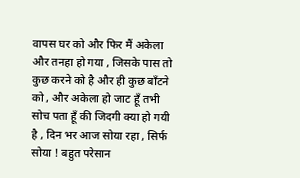वापस घर को और फिर मैं अकेला और तनहा हो गया , जिसके पास तो कुछ करने को है और ही कुछ बाँटने को , और अकेला हो जाट हूँ तभी सोच पता हूँ की जिदगी क्या हो गयी है , दिन भर आज सोया रहा , सिर्फ सोया ! बहुत परेसान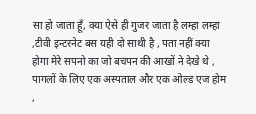सा हो जाता हूँ, क्या ऐसे ही गुजर जाता है लम्हा लम्हा ,टीवी इन्टरनेट बस यही दो साथी है , पता नहीं क्या होगा मेरे सपनो का जो बचपन की आखों ने देखे थे , पागलों के लिए एक अस्पताल और एक ओल्ड एज होम ,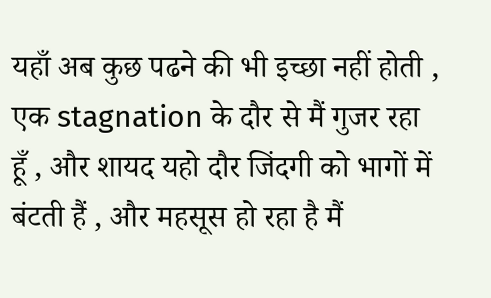यहाँ अब कुछ पढने की भी इच्छा नहीं होती , एक stagnation के दौर से मैं गुजर रहा हूँ , और शायद यहो दौर जिंदगी को भागों में बंटती हैं , और महसूस हो रहा है मैं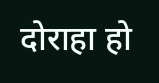दोराहा हो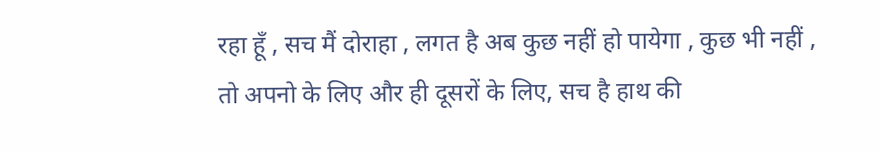रहा हूँ , सच मैं दोराहा , लगत है अब कुछ नहीं हो पायेगा , कुछ भी नहीं , तो अपनो के लिए और ही दूसरों के लिए, सच है हाथ की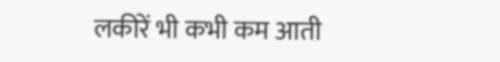लकीरें भी कभी कम आती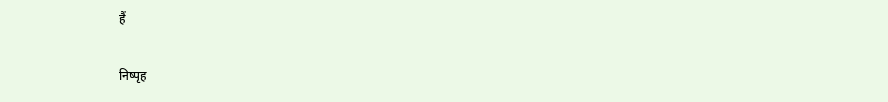हैं

निष्पृह